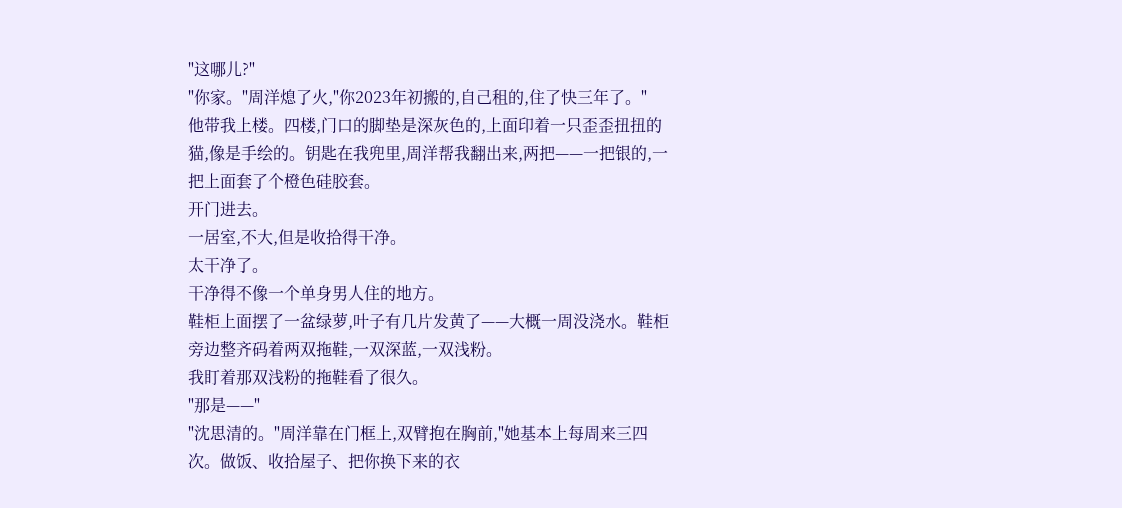"这哪儿?"
"你家。"周洋熄了火,"你2023年初搬的,自己租的,住了快三年了。"
他带我上楼。四楼,门口的脚垫是深灰色的,上面印着一只歪歪扭扭的猫,像是手绘的。钥匙在我兜里,周洋帮我翻出来,两把——一把银的,一把上面套了个橙色硅胶套。
开门进去。
一居室,不大,但是收拾得干净。
太干净了。
干净得不像一个单身男人住的地方。
鞋柜上面摆了一盆绿萝,叶子有几片发黄了——大概一周没浇水。鞋柜旁边整齐码着两双拖鞋,一双深蓝,一双浅粉。
我盯着那双浅粉的拖鞋看了很久。
"那是——"
"沈思清的。"周洋靠在门框上,双臂抱在胸前,"她基本上每周来三四次。做饭、收拾屋子、把你换下来的衣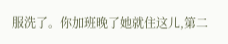服洗了。你加班晚了她就住这儿,第二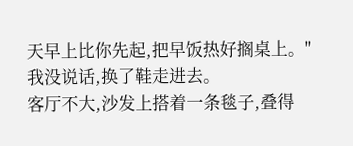天早上比你先起,把早饭热好搁桌上。"
我没说话,换了鞋走进去。
客厅不大,沙发上搭着一条毯子,叠得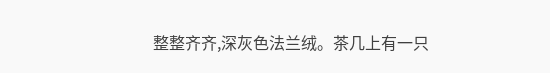整整齐齐,深灰色法兰绒。茶几上有一只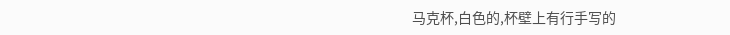马克杯,白色的,杯壁上有行手写的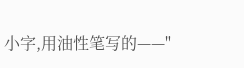小字,用油性笔写的——"